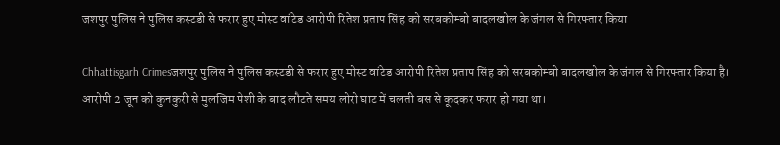जशपुर पुलिस ने पुलिस कस्टडी से फरार हुए मोस्ट वांटेड आरोपी रितेश प्रताप सिंह को सरबकोम्बो बादलखोल के जंगल से गिरफ्तार किया

Chhattisgarh Crimesजशपुर पुलिस ने पुलिस कस्टडी से फरार हुए मोस्ट वांटेड आरोपी रितेश प्रताप सिंह को सरबकोम्बो बादलखोल के जंगल से गिरफ्तार किया है। आरोपी 2 जून को कुनकुरी से मुलजिम पेशी के बाद लौटते समय लोरो घाट में चलती बस से कूदकर फरार हो गया था।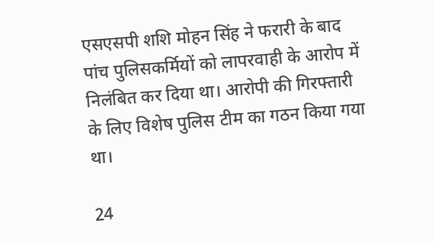एसएसपी शशि मोहन सिंह ने फरारी के बाद पांच पुलिसकर्मियों को लापरवाही के आरोप में निलंबित कर दिया था। आरोपी की गिरफ्तारी के लिए विशेष पुलिस टीम का गठन किया गया था।

24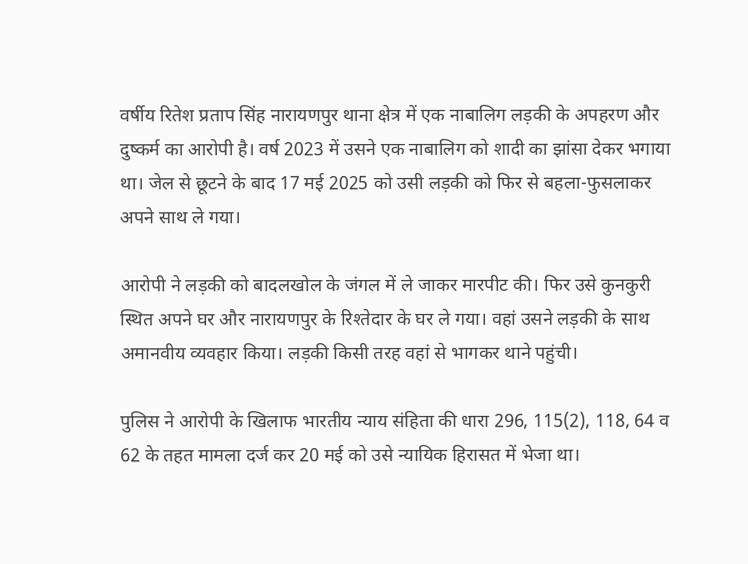वर्षीय रितेश प्रताप सिंह नारायणपुर थाना क्षेत्र में एक नाबालिग लड़की के अपहरण और दुष्कर्म का आरोपी है। वर्ष 2023 में उसने एक नाबालिग को शादी का झांसा देकर भगाया था। जेल से छूटने के बाद 17 मई 2025 को उसी लड़की को फिर से बहला-फुसलाकर अपने साथ ले गया।

आरोपी ने लड़की को बादलखोल के जंगल में ले जाकर मारपीट की। फिर उसे कुनकुरी स्थित अपने घर और नारायणपुर के रिश्तेदार के घर ले गया। वहां उसने लड़की के साथ अमानवीय व्यवहार किया। लड़की किसी तरह वहां से भागकर थाने पहुंची।

पुलिस ने आरोपी के खिलाफ भारतीय न्याय संहिता की धारा 296, 115(2), 118, 64 व 62 के तहत मामला दर्ज कर 20 मई को उसे न्यायिक हिरासत में भेजा था।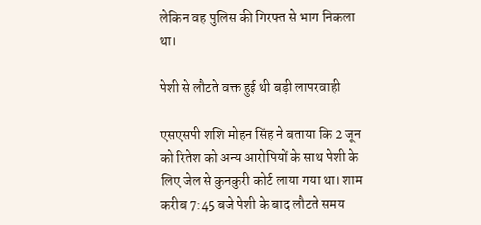लेकिन वह पुलिस की गिरफ्त से भाग निकला था।

पेशी से लौटते वक्त हुई थी बड़ी लापरवाही

एसएसपी शशि मोहन सिंह ने बताया कि 2 जून को रितेश को अन्य आरोपियों के साथ पेशी के लिए जेल से कुनकुरी कोर्ट लाया गया था। शाम करीब 7:45 बजे पेशी के बाद लौटते समय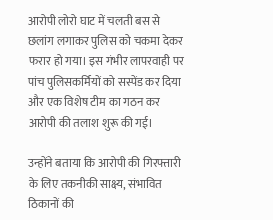आरोपी लोरो घाट में चलती बस से छलांग लगाकर पुलिस को चकमा देकर फरार हो गया। इस गंभीर लापरवाही पर पांच पुलिसकर्मियों को सस्पेंड कर दिया और एक विशेष टीम का गठन कर आरोपी की तलाश शुरू की गई।

उन्होंने बताया कि आरोपी की गिरफ्तारी के लिए तकनीकी साक्ष्य, संभावित ठिकानों की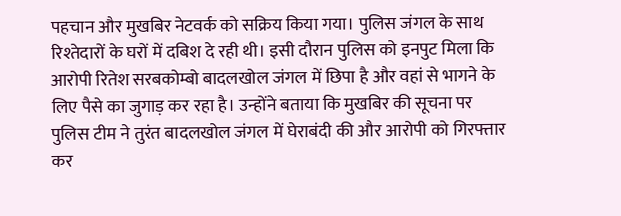पहचान और मुखबिर नेटवर्क को सक्रिय किया गया। पुलिस जंगल के साथ रिश्तेदारों के घरों में दबिश दे रही थी। इसी दौरान पुलिस को इनपुट मिला कि आरोपी रितेश सरबकोम्बो बादलखोल जंगल में छिपा है और वहां से भागने के लिए पैसे का जुगाड़ कर रहा है। उन्होंने बताया कि मुखबिर की सूचना पर पुलिस टीम ने तुरंत बादलखोल जंगल में घेराबंदी की और आरोपी को गिरफ्तार कर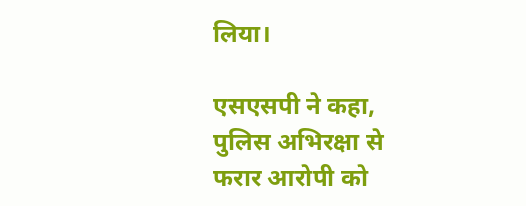लिया।

एसएसपी ने कहा, पुलिस अभिरक्षा से फरार आरोपी को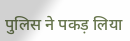पुलिस ने पकड़ लिया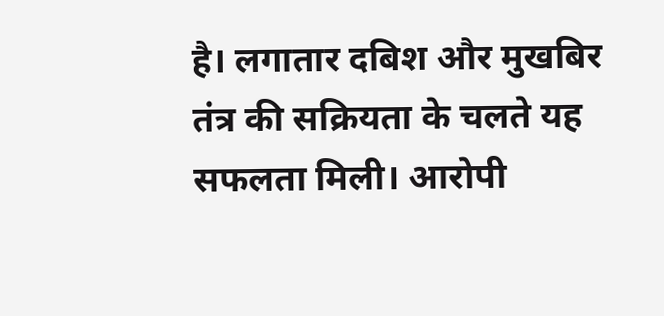है। लगातार दबिश और मुखबिर तंत्र की सक्रियता के चलते यह सफलता मिली। आरोपी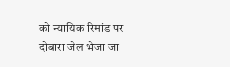को न्यायिक रिमांड पर दोबारा जेल भेजा जा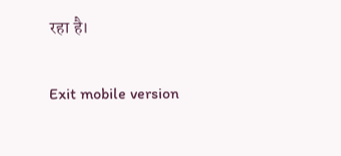रहा है।

Exit mobile version